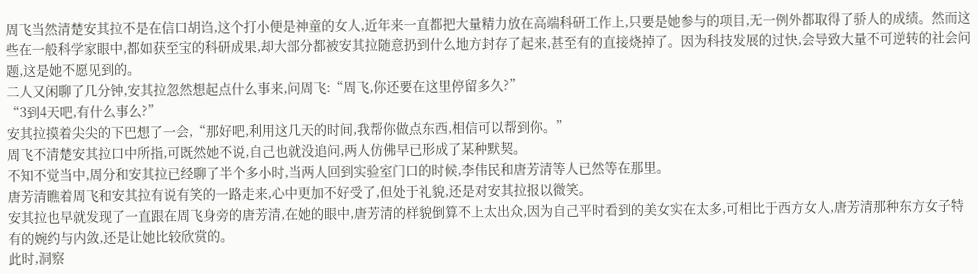周飞当然清楚安其拉不是在信口胡诌,这个打小便是神童的女人,近年来一直都把大量精力放在高端科研工作上,只要是她参与的项目,无一例外都取得了骄人的成绩。然而这些在一般科学家眼中,都如获至宝的科研成果,却大部分都被安其拉随意扔到什么地方封存了起来,甚至有的直接烧掉了。因为科技发展的过快,会导致大量不可逆转的社会问题,这是她不愿见到的。
二人又闲聊了几分钟,安其拉忽然想起点什么事来,问周飞:“周飞,你还要在这里停留多久?”
“3到4天吧,有什么事么?”
安其拉摸着尖尖的下巴想了一会,“那好吧,利用这几天的时间,我帮你做点东西,相信可以帮到你。”
周飞不清楚安其拉口中所指,可既然她不说,自己也就没追问,两人仿佛早已形成了某种默契。
不知不觉当中,周分和安其拉已经聊了半个多小时,当两人回到实验室门口的时候,李伟民和唐芳清等人已然等在那里。
唐芳清瞧着周飞和安其拉有说有笑的一路走来,心中更加不好受了,但处于礼貌,还是对安其拉报以微笑。
安其拉也早就发现了一直跟在周飞身旁的唐芳清,在她的眼中,唐芳清的样貌倒算不上太出众,因为自己平时看到的美女实在太多,可相比于西方女人,唐芳清那种东方女子特有的婉约与内敛,还是让她比较欣赏的。
此时,洞察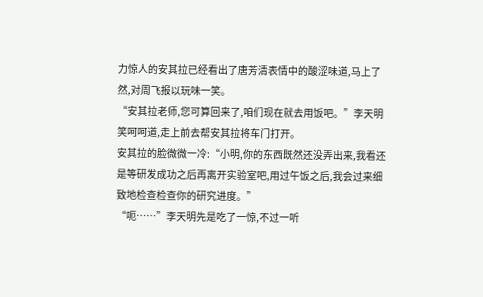力惊人的安其拉已经看出了唐芳清表情中的酸涩味道,马上了然,对周飞报以玩味一笑。
“安其拉老师,您可算回来了,咱们现在就去用饭吧。”李天明笑呵呵道,走上前去帮安其拉将车门打开。
安其拉的脸微微一冷:“小明,你的东西既然还没弄出来,我看还是等研发成功之后再离开实验室吧,用过午饭之后,我会过来细致地检查检查你的研究进度。”
“呃……”李天明先是吃了一惊,不过一听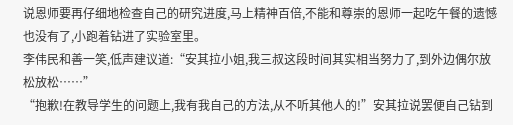说恩师要再仔细地检查自己的研究进度,马上精神百倍,不能和尊崇的恩师一起吃午餐的遗憾也没有了,小跑着钻进了实验室里。
李伟民和善一笑,低声建议道:“安其拉小姐,我三叔这段时间其实相当努力了,到外边偶尔放松放松……”
“抱歉!在教导学生的问题上,我有我自己的方法,从不听其他人的!”安其拉说罢便自己钻到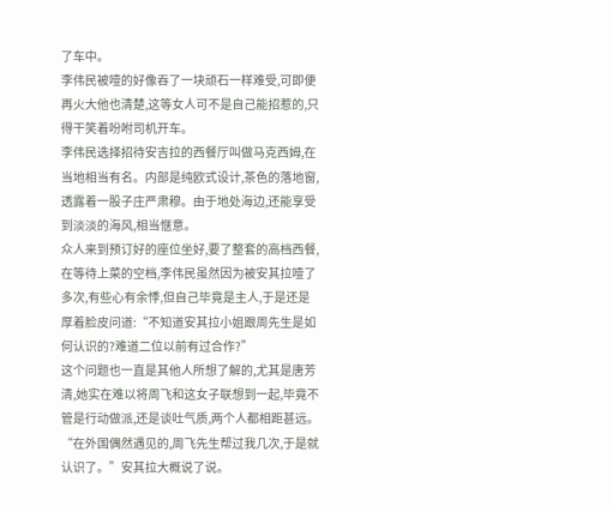了车中。
李伟民被噎的好像吞了一块顽石一样难受,可即便再火大他也清楚,这等女人可不是自己能招惹的,只得干笑着吩咐司机开车。
李伟民选择招待安吉拉的西餐厅叫做马克西姆,在当地相当有名。内部是纯欧式设计,茶色的落地窗,透露着一股子庄严肃穆。由于地处海边,还能享受到淡淡的海风,相当惬意。
众人来到预订好的座位坐好,要了整套的高档西餐,在等待上菜的空档,李伟民虽然因为被安其拉噎了多次,有些心有余悸,但自己毕竟是主人,于是还是厚着脸皮问道:“不知道安其拉小姐跟周先生是如何认识的?难道二位以前有过合作?”
这个问题也一直是其他人所想了解的,尤其是唐芳清,她实在难以将周飞和这女子联想到一起,毕竟不管是行动做派,还是谈吐气质,两个人都相距甚远。
“在外国偶然遇见的,周飞先生帮过我几次,于是就认识了。”安其拉大概说了说。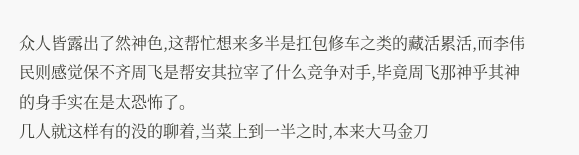众人皆露出了然神色,这帮忙想来多半是扛包修车之类的藏活累活,而李伟民则感觉保不齐周飞是帮安其拉宰了什么竞争对手,毕竟周飞那神乎其神的身手实在是太恐怖了。
几人就这样有的没的聊着,当菜上到一半之时,本来大马金刀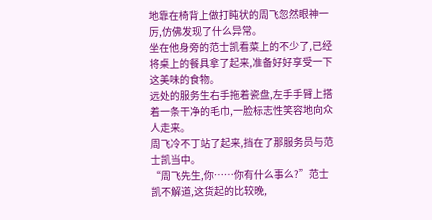地靠在椅背上做打盹状的周飞忽然眼神一厉,仿佛发现了什么异常。
坐在他身旁的范士凯看菜上的不少了,已经将桌上的餐具拿了起来,准备好好享受一下这美味的食物。
远处的服务生右手拖着瓷盘,左手手臂上搭着一条干净的毛巾,一脸标志性笑容地向众人走来。
周飞冷不丁站了起来,挡在了那服务员与范士凯当中。
“周飞先生,你……你有什么事么?”范士凯不解道,这货起的比较晚,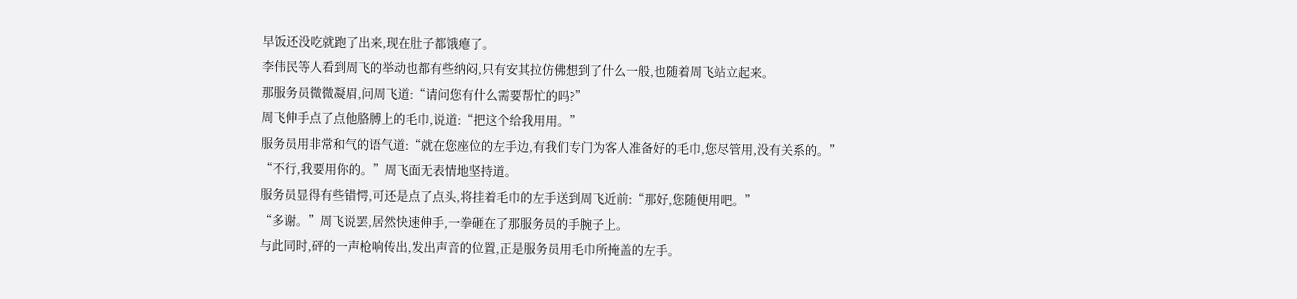早饭还没吃就跑了出来,现在肚子都饿瘪了。
李伟民等人看到周飞的举动也都有些纳闷,只有安其拉仿佛想到了什么一般,也随着周飞站立起来。
那服务员微微凝眉,问周飞道:“请问您有什么需要帮忙的吗?”
周飞伸手点了点他胳膊上的毛巾,说道:“把这个给我用用。”
服务员用非常和气的语气道:“就在您座位的左手边,有我们专门为客人准备好的毛巾,您尽管用,没有关系的。”
“不行,我要用你的。”周飞面无表情地坚持道。
服务员显得有些错愕,可还是点了点头,将挂着毛巾的左手送到周飞近前:“那好,您随便用吧。”
“多谢。”周飞说罢,居然快速伸手,一拳砸在了那服务员的手腕子上。
与此同时,砰的一声枪响传出,发出声音的位置,正是服务员用毛巾所掩盖的左手。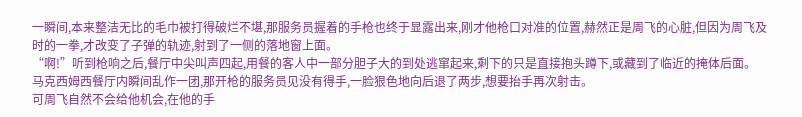一瞬间,本来整洁无比的毛巾被打得破烂不堪,那服务员握着的手枪也终于显露出来,刚才他枪口对准的位置,赫然正是周飞的心脏,但因为周飞及时的一拳,才改变了子弹的轨迹,射到了一侧的落地窗上面。
“啊!”听到枪响之后,餐厅中尖叫声四起,用餐的客人中一部分胆子大的到处逃窜起来,剩下的只是直接抱头蹲下,或藏到了临近的掩体后面。
马克西姆西餐厅内瞬间乱作一团,那开枪的服务员见没有得手,一脸狠色地向后退了两步,想要抬手再次射击。
可周飞自然不会给他机会,在他的手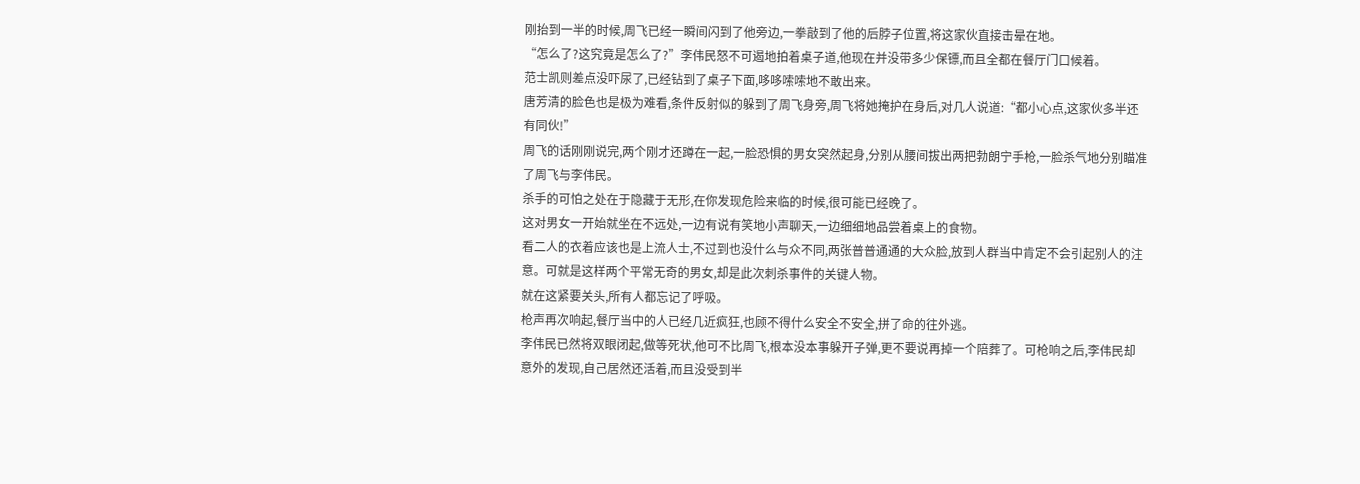刚抬到一半的时候,周飞已经一瞬间闪到了他旁边,一拳敲到了他的后脖子位置,将这家伙直接击晕在地。
“怎么了?这究竟是怎么了?”李伟民怒不可遏地拍着桌子道,他现在并没带多少保镖,而且全都在餐厅门口候着。
范士凯则差点没吓尿了,已经钻到了桌子下面,哆哆嗦嗦地不敢出来。
唐芳清的脸色也是极为难看,条件反射似的躲到了周飞身旁,周飞将她掩护在身后,对几人说道:“都小心点,这家伙多半还有同伙!”
周飞的话刚刚说完,两个刚才还蹲在一起,一脸恐惧的男女突然起身,分别从腰间拔出两把勃朗宁手枪,一脸杀气地分别瞄准了周飞与李伟民。
杀手的可怕之处在于隐藏于无形,在你发现危险来临的时候,很可能已经晚了。
这对男女一开始就坐在不远处,一边有说有笑地小声聊天,一边细细地品尝着桌上的食物。
看二人的衣着应该也是上流人士,不过到也没什么与众不同,两张普普通通的大众脸,放到人群当中肯定不会引起别人的注意。可就是这样两个平常无奇的男女,却是此次刺杀事件的关键人物。
就在这紧要关头,所有人都忘记了呼吸。
枪声再次响起,餐厅当中的人已经几近疯狂,也顾不得什么安全不安全,拼了命的往外逃。
李伟民已然将双眼闭起,做等死状,他可不比周飞,根本没本事躲开子弹,更不要说再掉一个陪葬了。可枪响之后,李伟民却意外的发现,自己居然还活着,而且没受到半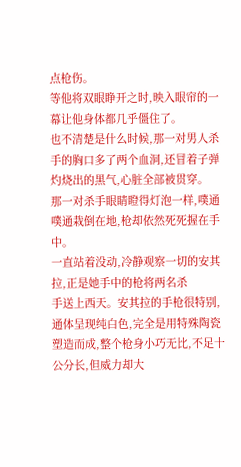点枪伤。
等他将双眼睁开之时,映入眼帘的一幕让他身体都几乎僵住了。
也不清楚是什么时候,那一对男人杀手的胸口多了两个血洞,还冒着子弹灼烧出的黑气,心脏全部被贯穿。
那一对杀手眼睛瞪得灯泡一样,噗通噗通栽倒在地,枪却依然死死握在手中。
一直站着没动,冷静观察一切的安其拉,正是她手中的枪将两名杀
手送上西天。安其拉的手枪很特别,通体呈现纯白色,完全是用特殊陶瓷塑造而成,整个枪身小巧无比,不足十公分长,但威力却大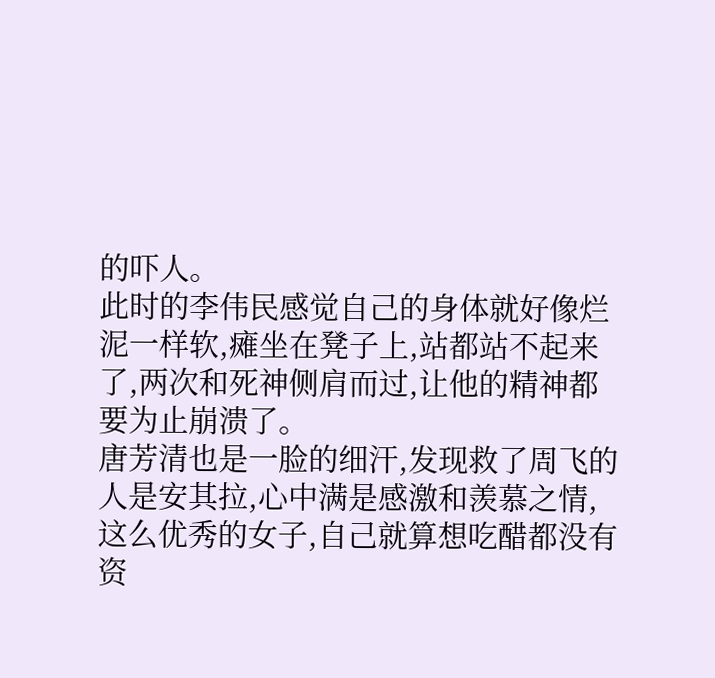的吓人。
此时的李伟民感觉自己的身体就好像烂泥一样软,瘫坐在凳子上,站都站不起来了,两次和死神侧肩而过,让他的精神都要为止崩溃了。
唐芳清也是一脸的细汗,发现救了周飞的人是安其拉,心中满是感激和羡慕之情,这么优秀的女子,自己就算想吃醋都没有资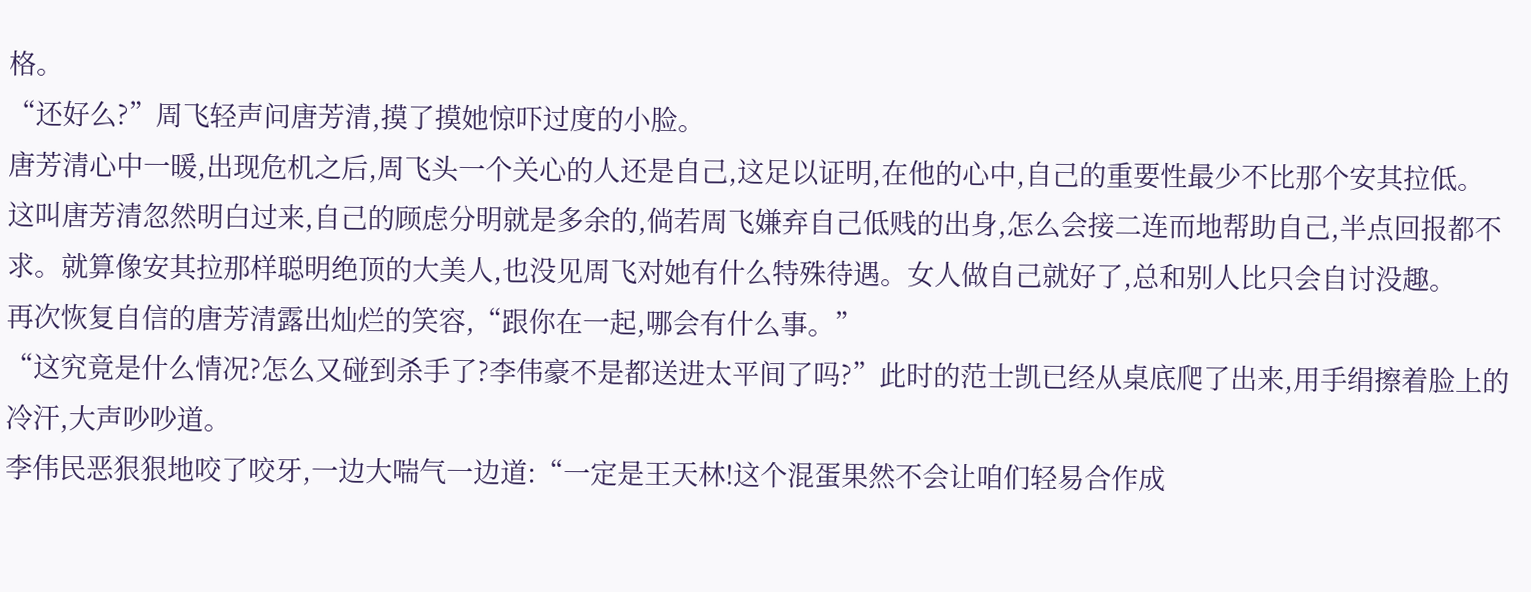格。
“还好么?”周飞轻声问唐芳清,摸了摸她惊吓过度的小脸。
唐芳清心中一暖,出现危机之后,周飞头一个关心的人还是自己,这足以证明,在他的心中,自己的重要性最少不比那个安其拉低。
这叫唐芳清忽然明白过来,自己的顾虑分明就是多余的,倘若周飞嫌弃自己低贱的出身,怎么会接二连而地帮助自己,半点回报都不求。就算像安其拉那样聪明绝顶的大美人,也没见周飞对她有什么特殊待遇。女人做自己就好了,总和别人比只会自讨没趣。
再次恢复自信的唐芳清露出灿烂的笑容,“跟你在一起,哪会有什么事。”
“这究竟是什么情况?怎么又碰到杀手了?李伟豪不是都送进太平间了吗?”此时的范士凯已经从桌底爬了出来,用手绢擦着脸上的冷汗,大声吵吵道。
李伟民恶狠狠地咬了咬牙,一边大喘气一边道:“一定是王天林!这个混蛋果然不会让咱们轻易合作成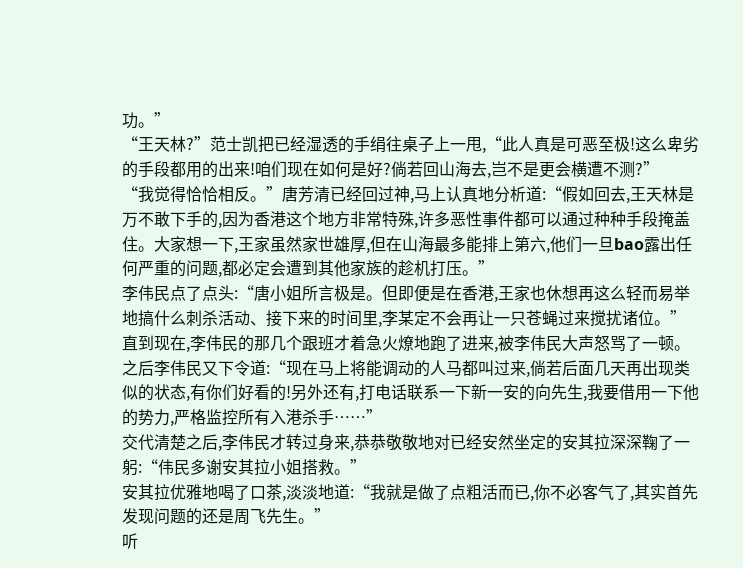功。”
“王天林?”范士凯把已经湿透的手绢往桌子上一甩,“此人真是可恶至极!这么卑劣的手段都用的出来!咱们现在如何是好?倘若回山海去,岂不是更会横遭不测?”
“我觉得恰恰相反。”唐芳清已经回过神,马上认真地分析道:“假如回去,王天林是万不敢下手的,因为香港这个地方非常特殊,许多恶性事件都可以通过种种手段掩盖住。大家想一下,王家虽然家世雄厚,但在山海最多能排上第六,他们一旦bao露出任何严重的问题,都必定会遭到其他家族的趁机打压。”
李伟民点了点头:“唐小姐所言极是。但即便是在香港,王家也休想再这么轻而易举地搞什么刺杀活动、接下来的时间里,李某定不会再让一只苍蝇过来搅扰诸位。”
直到现在,李伟民的那几个跟班才着急火燎地跑了进来,被李伟民大声怒骂了一顿。
之后李伟民又下令道:“现在马上将能调动的人马都叫过来,倘若后面几天再出现类似的状态,有你们好看的!另外还有,打电话联系一下新一安的向先生,我要借用一下他的势力,严格监控所有入港杀手……”
交代清楚之后,李伟民才转过身来,恭恭敬敬地对已经安然坐定的安其拉深深鞠了一躬:“伟民多谢安其拉小姐搭救。”
安其拉优雅地喝了口茶,淡淡地道:“我就是做了点粗活而已,你不必客气了,其实首先发现问题的还是周飞先生。”
听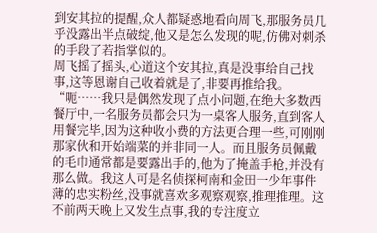到安其拉的提醒,众人都疑惑地看向周飞,那服务员几乎没露出半点破绽,他又是怎么发现的呢,仿佛对刺杀的手段了若指掌似的。
周飞摇了摇头,心道这个安其拉,真是没事给自己找事,这等恩谢自己收着就是了,非要再推给我。
“呃……我只是偶然发现了点小问题,在绝大多数西餐厅中,一名服务员都会只为一桌客人服务,直到客人用餐完毕,因为这种收小费的方法更合理一些,可刚刚那家伙和开始端菜的并非同一人。而且服务员佩戴的毛巾通常都是要露出手的,他为了掩盖手枪,并没有那么做。我这人可是名侦探柯南和金田一少年事件薄的忠实粉丝,没事就喜欢多观察观察,推理推理。这不前两天晚上又发生点事,我的专注度立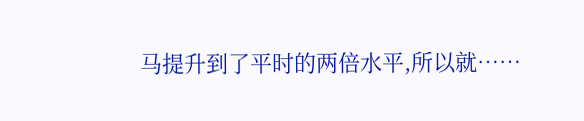马提升到了平时的两倍水平,所以就……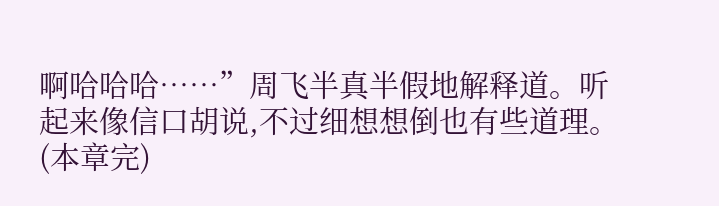啊哈哈哈……”周飞半真半假地解释道。听起来像信口胡说,不过细想想倒也有些道理。
(本章完)